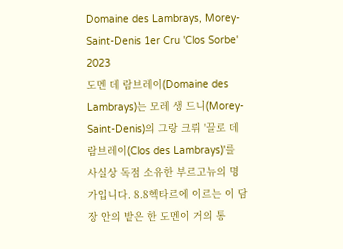Domaine des Lambrays, Morey-Saint-Denis 1er Cru 'Clos Sorbe' 2023
도멘 데 람브레이(Domaine des Lambrays)는 모레 생 드니(Morey-Saint-Denis)의 그랑 크뤼 '끌로 데 람브레이(Clos des Lambrays)'를 사실상 독점 소유한 부르고뉴의 명가입니다. 8.8헥타르에 이르는 이 담장 안의 밭은 한 도멘이 거의 통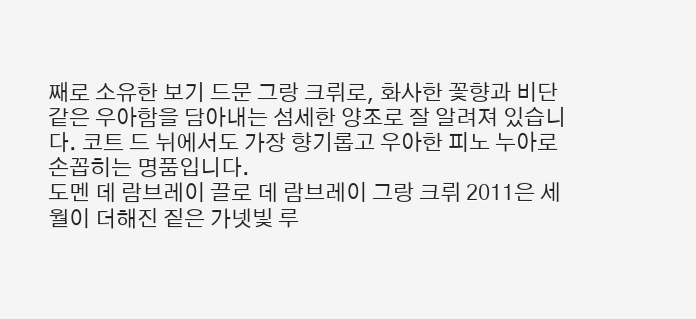째로 소유한 보기 드문 그랑 크뤼로, 화사한 꽃향과 비단 같은 우아함을 담아내는 섬세한 양조로 잘 알려져 있습니다. 코트 드 뉘에서도 가장 향기롭고 우아한 피노 누아로 손꼽히는 명품입니다.
도멘 데 람브레이 끌로 데 람브레이 그랑 크뤼 2011은 세월이 더해진 짙은 가넷빛 루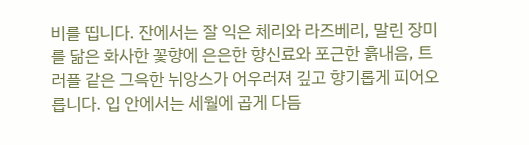비를 띱니다. 잔에서는 잘 익은 체리와 라즈베리, 말린 장미를 닮은 화사한 꽃향에 은은한 향신료와 포근한 흙내음, 트러플 같은 그윽한 뉘앙스가 어우러져 깊고 향기롭게 피어오릅니다. 입 안에서는 세월에 곱게 다듬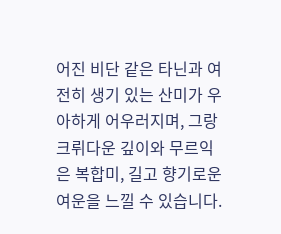어진 비단 같은 타닌과 여전히 생기 있는 산미가 우아하게 어우러지며, 그랑 크뤼다운 깊이와 무르익은 복합미, 길고 향기로운 여운을 느낄 수 있습니다.